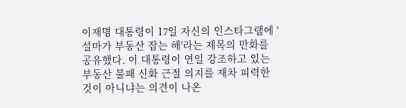이재명 대통령이 17일 자신의 인스타그램에 '설마가 부동산 잡는 해'라는 제목의 만화를 공유했다. 이 대통령이 연일 강조하고 있는 부동산 불패 신화 근절 의지를 재차 피력한 것이 아니냐는 의견이 나온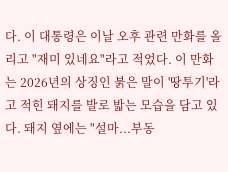다. 이 대통령은 이날 오후 관련 만화를 올리고 "재미 있네요"라고 적었다. 이 만화는 2026년의 상징인 붉은 말이 '땅투기'라고 적힌 돼지를 발로 밟는 모습을 담고 있다. 돼지 옆에는 "설마...부동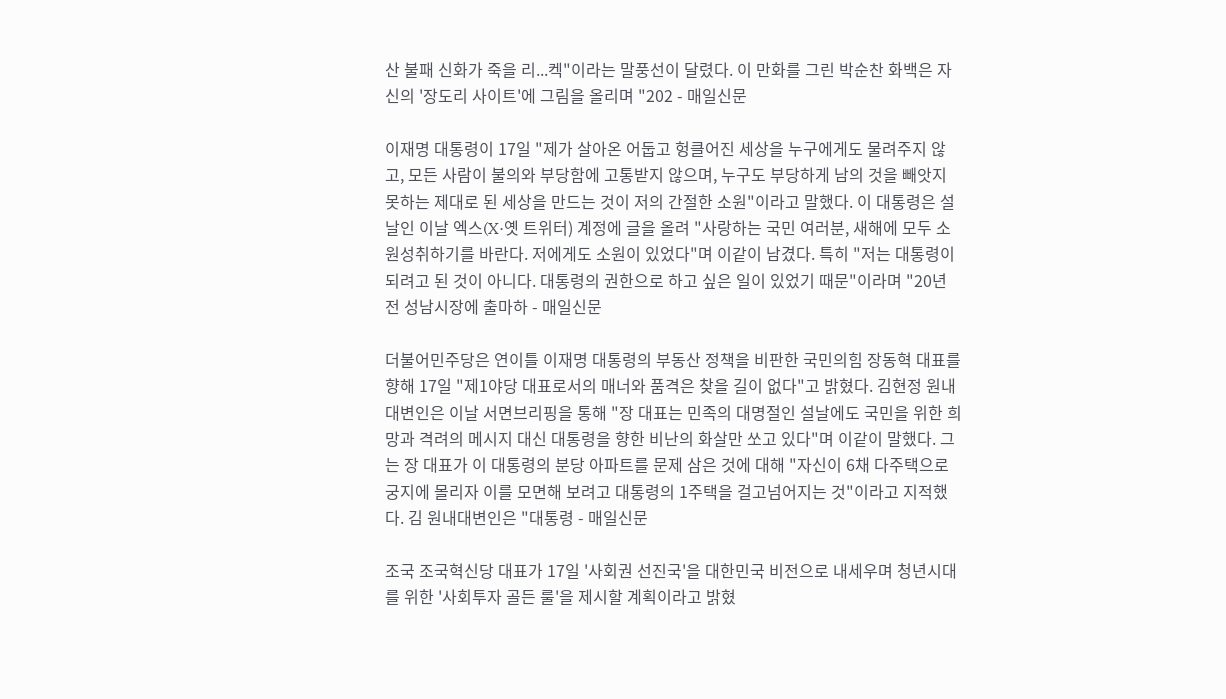산 불패 신화가 죽을 리...켁"이라는 말풍선이 달렸다. 이 만화를 그린 박순찬 화백은 자신의 '장도리 사이트'에 그림을 올리며 "202 - 매일신문

이재명 대통령이 17일 "제가 살아온 어둡고 헝클어진 세상을 누구에게도 물려주지 않고, 모든 사람이 불의와 부당함에 고통받지 않으며, 누구도 부당하게 남의 것을 빼앗지 못하는 제대로 된 세상을 만드는 것이 저의 간절한 소원"이라고 말했다. 이 대통령은 설날인 이날 엑스(X·옛 트위터) 계정에 글을 올려 "사랑하는 국민 여러분, 새해에 모두 소원성취하기를 바란다. 저에게도 소원이 있었다"며 이같이 남겼다. 특히 "저는 대통령이 되려고 된 것이 아니다. 대통령의 권한으로 하고 싶은 일이 있었기 때문"이라며 "20년 전 성남시장에 출마하 - 매일신문

더불어민주당은 연이틀 이재명 대통령의 부동산 정책을 비판한 국민의힘 장동혁 대표를 향해 17일 "제1야당 대표로서의 매너와 품격은 찾을 길이 없다"고 밝혔다. 김현정 원내대변인은 이날 서면브리핑을 통해 "장 대표는 민족의 대명절인 설날에도 국민을 위한 희망과 격려의 메시지 대신 대통령을 향한 비난의 화살만 쏘고 있다"며 이같이 말했다. 그는 장 대표가 이 대통령의 분당 아파트를 문제 삼은 것에 대해 "자신이 6채 다주택으로 궁지에 몰리자 이를 모면해 보려고 대통령의 1주택을 걸고넘어지는 것"이라고 지적했다. 김 원내대변인은 "대통령 - 매일신문

조국 조국혁신당 대표가 17일 '사회권 선진국'을 대한민국 비전으로 내세우며 청년시대를 위한 '사회투자 골든 룰'을 제시할 계획이라고 밝혔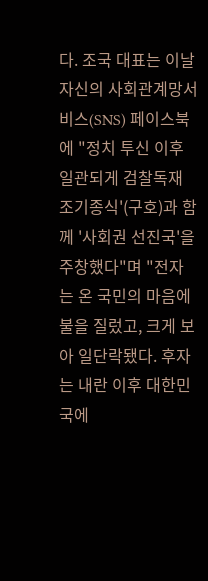다. 조국 대표는 이날 자신의 사회관계망서비스(SNS) 페이스북에 "정치 투신 이후 일관되게 검찰독재 조기종식'(구호)과 함께 '사회권 선진국'을 주창했다"며 "전자는 온 국민의 마음에 불을 질렀고, 크게 보아 일단락됐다. 후자는 내란 이후 대한민국에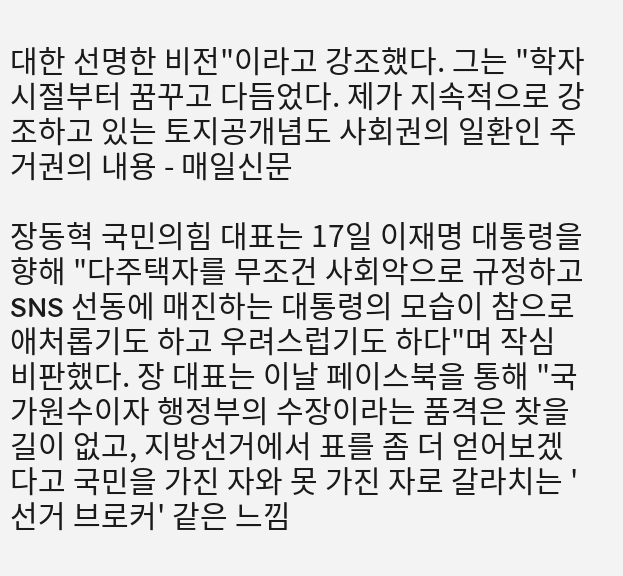대한 선명한 비전"이라고 강조했다. 그는 "학자 시절부터 꿈꾸고 다듬었다. 제가 지속적으로 강조하고 있는 토지공개념도 사회권의 일환인 주거권의 내용 - 매일신문

장동혁 국민의힘 대표는 17일 이재명 대통령을 향해 "다주택자를 무조건 사회악으로 규정하고 SNS 선동에 매진하는 대통령의 모습이 참으로 애처롭기도 하고 우려스럽기도 하다"며 작심 비판했다. 장 대표는 이날 페이스북을 통해 "국가원수이자 행정부의 수장이라는 품격은 찾을 길이 없고, 지방선거에서 표를 좀 더 얻어보겠다고 국민을 가진 자와 못 가진 자로 갈라치는 '선거 브로커' 같은 느낌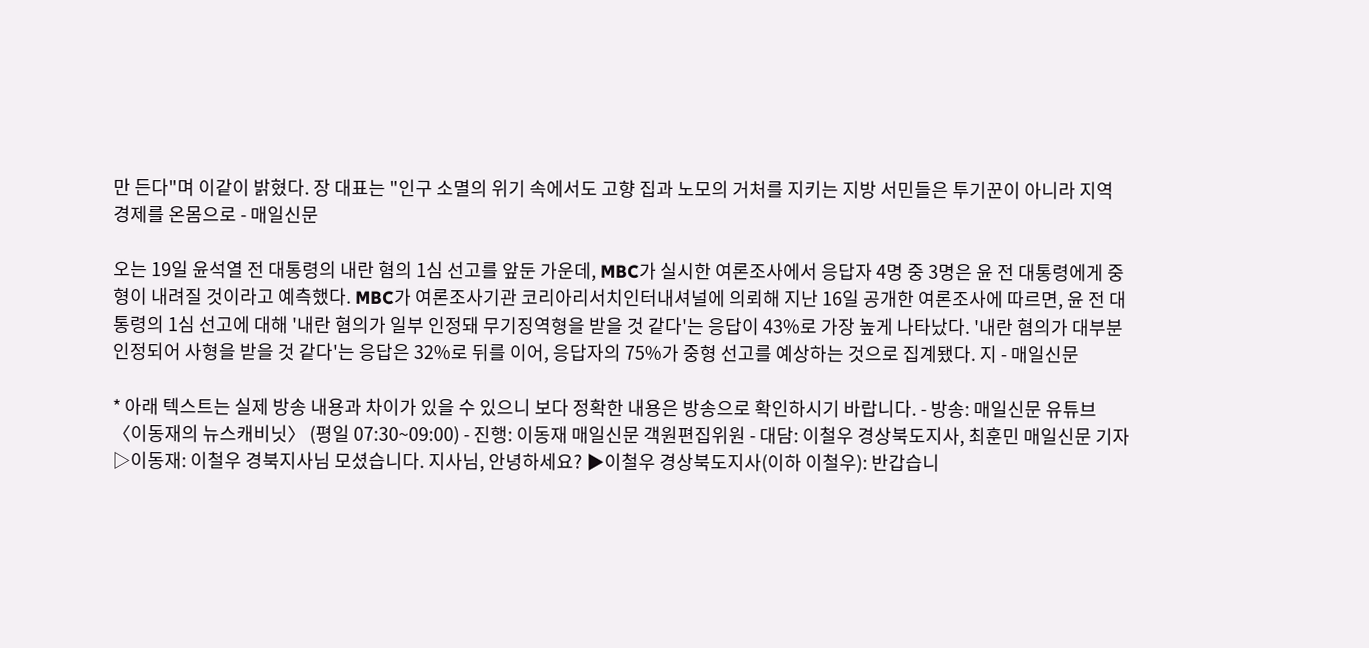만 든다"며 이같이 밝혔다. 장 대표는 "인구 소멸의 위기 속에서도 고향 집과 노모의 거처를 지키는 지방 서민들은 투기꾼이 아니라 지역 경제를 온몸으로 - 매일신문

오는 19일 윤석열 전 대통령의 내란 혐의 1심 선고를 앞둔 가운데, MBC가 실시한 여론조사에서 응답자 4명 중 3명은 윤 전 대통령에게 중형이 내려질 것이라고 예측했다. MBC가 여론조사기관 코리아리서치인터내셔널에 의뢰해 지난 16일 공개한 여론조사에 따르면, 윤 전 대통령의 1심 선고에 대해 '내란 혐의가 일부 인정돼 무기징역형을 받을 것 같다'는 응답이 43%로 가장 높게 나타났다. '내란 혐의가 대부분 인정되어 사형을 받을 것 같다'는 응답은 32%로 뒤를 이어, 응답자의 75%가 중형 선고를 예상하는 것으로 집계됐다. 지 - 매일신문

* 아래 텍스트는 실제 방송 내용과 차이가 있을 수 있으니 보다 정확한 내용은 방송으로 확인하시기 바랍니다. - 방송: 매일신문 유튜브 〈이동재의 뉴스캐비닛〉 (평일 07:30~09:00) - 진행: 이동재 매일신문 객원편집위원 - 대담: 이철우 경상북도지사, 최훈민 매일신문 기자 ▷이동재: 이철우 경북지사님 모셨습니다. 지사님, 안녕하세요? ▶이철우 경상북도지사(이하 이철우): 반갑습니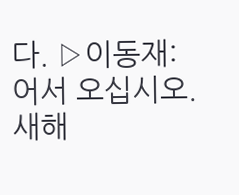다. ▷이동재: 어서 오십시오. 새해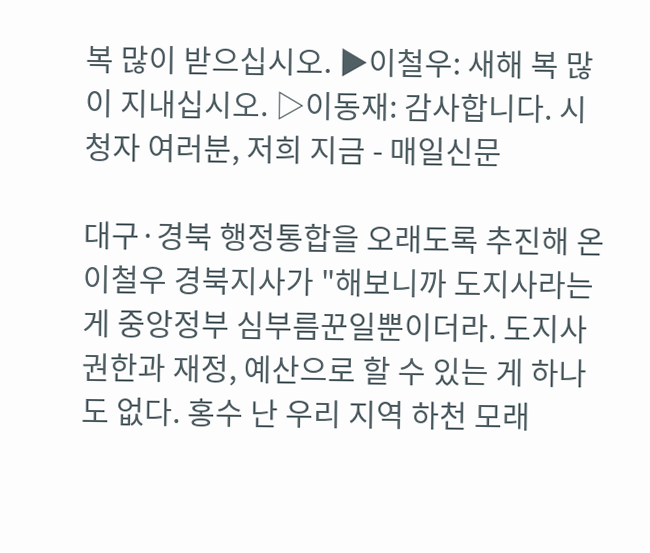복 많이 받으십시오. ▶이철우: 새해 복 많이 지내십시오. ▷이동재: 감사합니다. 시청자 여러분, 저희 지금 - 매일신문

대구·경북 행정통합을 오래도록 추진해 온 이철우 경북지사가 "해보니까 도지사라는 게 중앙정부 심부름꾼일뿐이더라. 도지사 권한과 재정, 예산으로 할 수 있는 게 하나도 없다. 홍수 난 우리 지역 하천 모래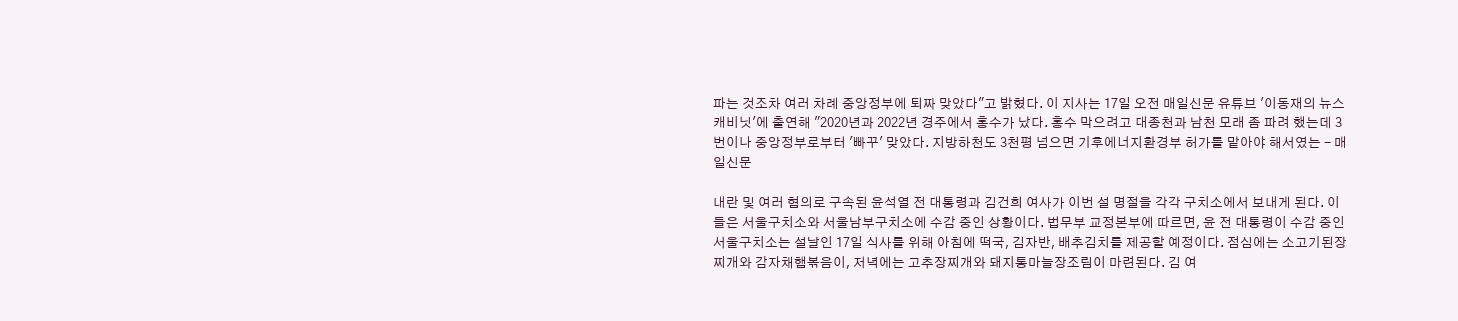파는 것조차 여러 차례 중앙정부에 퇴짜 맞았다"고 밝혔다. 이 지사는 17일 오전 매일신문 유튜브 '이동재의 뉴스캐비닛'에 출연해 "2020년과 2022년 경주에서 홍수가 났다. 홍수 막으려고 대종천과 남천 모래 좀 파려 했는데 3번이나 중앙정부로부터 '빠꾸' 맞았다. 지방하천도 3천평 넘으면 기후에너지환경부 허가를 맡아야 해서였는 - 매일신문

내란 및 여러 혐의로 구속된 윤석열 전 대통령과 김건희 여사가 이번 설 명절을 각각 구치소에서 보내게 된다. 이들은 서울구치소와 서울남부구치소에 수감 중인 상황이다. 법무부 교정본부에 따르면, 윤 전 대통령이 수감 중인 서울구치소는 설날인 17일 식사를 위해 아침에 떡국, 김자반, 배추김치를 제공할 예정이다. 점심에는 소고기된장찌개와 감자채햄볶음이, 저녁에는 고추장찌개와 돼지통마늘장조림이 마련된다. 김 여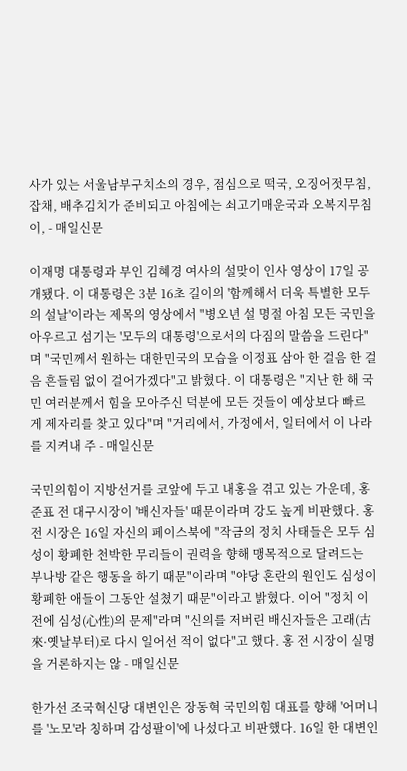사가 있는 서울남부구치소의 경우, 점심으로 떡국, 오징어젓무침, 잡채, 배추김치가 준비되고 아침에는 쇠고기매운국과 오복지무침이, - 매일신문

이재명 대통령과 부인 김혜경 여사의 설맞이 인사 영상이 17일 공개됐다. 이 대통령은 3분 16초 길이의 '함께해서 더욱 특별한 모두의 설날'이라는 제목의 영상에서 "병오년 설 명절 아침 모든 국민을 아우르고 섬기는 '모두의 대통령'으로서의 다짐의 말씀을 드린다"며 "국민께서 원하는 대한민국의 모습을 이정표 삼아 한 걸음 한 걸음 흔들림 없이 걸어가겠다"고 밝혔다. 이 대통령은 "지난 한 해 국민 여러분께서 힘을 모아주신 덕분에 모든 것들이 예상보다 빠르게 제자리를 찾고 있다"며 "거리에서, 가정에서, 일터에서 이 나라를 지켜내 주 - 매일신문

국민의힘이 지방선거를 코앞에 두고 내홍을 겪고 있는 가운데, 홍준표 전 대구시장이 '배신자들' 때문이라며 강도 높게 비판했다. 홍 전 시장은 16일 자신의 페이스북에 "작금의 정치 사태들은 모두 심성이 황폐한 천박한 무리들이 권력을 향해 맹목적으로 달려드는 부나방 같은 행동을 하기 때문"이라며 "야당 혼란의 원인도 심성이 황폐한 애들이 그동안 설쳤기 때문"이라고 밝혔다. 이어 "정치 이전에 심성(心性)의 문제"라며 "신의를 저버린 배신자들은 고래(古來·옛날부터)로 다시 일어선 적이 없다"고 했다. 홍 전 시장이 실명을 거론하지는 않 - 매일신문

한가선 조국혁신당 대변인은 장동혁 국민의힘 대표를 향해 '어머니를 '노모'라 칭하며 감성팔이'에 나섰다고 비판했다. 16일 한 대변인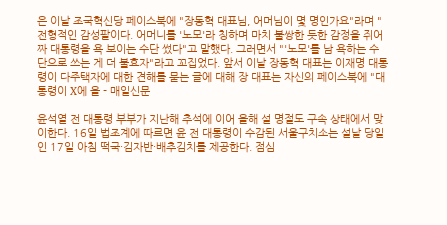은 이날 조국혁신당 페이스북에 "장동혁 대표님, 어머님이 몇 명인가요"라며 "전형적인 감성팔이다. 어머니를 '노모'라 칭하며 마치 불쌍한 듯한 감정을 쥐어짜 대통령을 욕 보이는 수단 썼다"고 말했다. 그러면서 "'노모'를 남 욕하는 수단으로 쓰는 게 더 불효자"라고 꼬집었다. 앞서 이날 장동혁 대표는 이재명 대통령이 다주택자에 대한 견해를 묻는 글에 대해 장 대표는 자신의 페이스북에 "대통령이 X에 올 - 매일신문

윤석열 전 대통령 부부가 지난해 추석에 이어 올해 설 명절도 구속 상태에서 맞이한다. 16일 법조계에 따르면 윤 전 대통령이 수감된 서울구치소는 설날 당일인 17일 아침 떡국·김자반·배추김치를 제공한다. 점심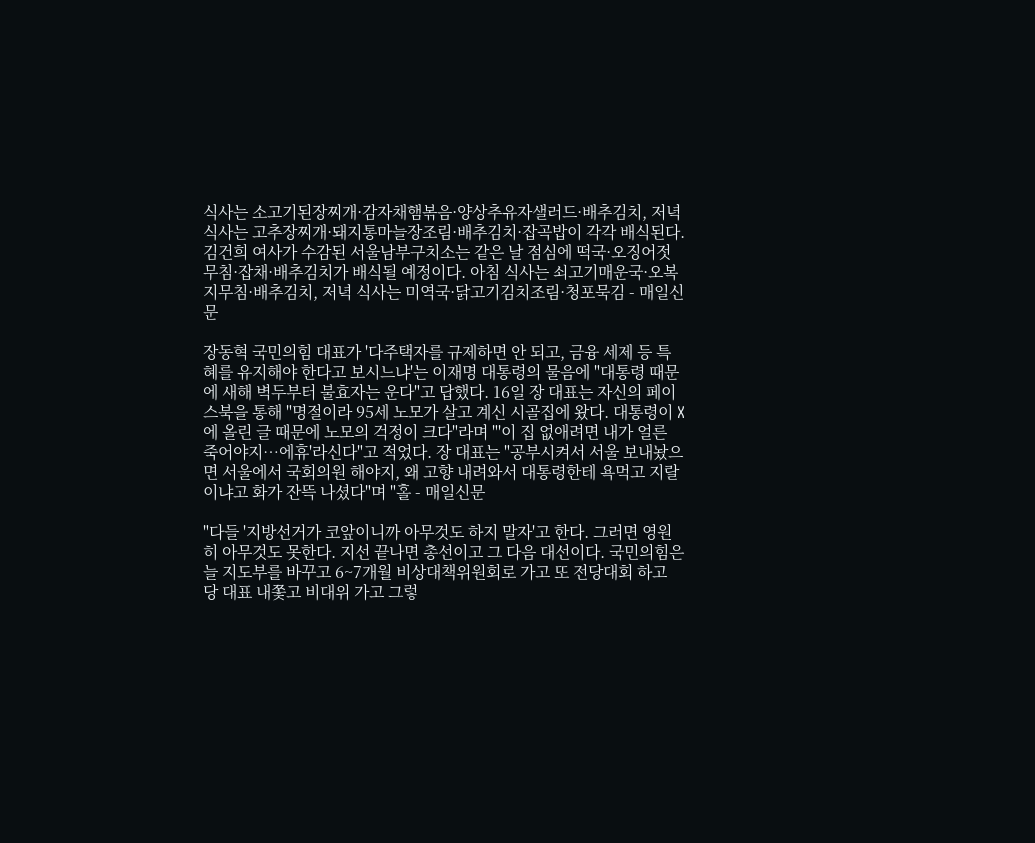식사는 소고기된장찌개·감자채햄볶음·양상추유자샐러드·배추김치, 저녁 식사는 고추장찌개·돼지통마늘장조림·배추김치·잡곡밥이 각각 배식된다. 김건희 여사가 수감된 서울남부구치소는 같은 날 점심에 떡국·오징어젓무침·잡채·배추김치가 배식될 예정이다. 아침 식사는 쇠고기매운국·오복지무침·배추김치, 저녁 식사는 미역국·닭고기김치조림·청포묵김 - 매일신문

장동혁 국민의힘 대표가 '다주택자를 규제하면 안 되고, 금융 세제 등 특혜를 유지해야 한다고 보시느냐'는 이재명 대통령의 물음에 "대통령 때문에 새해 벽두부터 불효자는 운다"고 답했다. 16일 장 대표는 자신의 페이스북을 통해 "명절이라 95세 노모가 살고 계신 시골집에 왔다. 대통령이 X에 올린 글 때문에 노모의 걱정이 크다"라며 "'이 집 없애려면 내가 얼른 죽어야지…에휴'라신다"고 적었다. 장 대표는 "공부시켜서 서울 보내놨으면 서울에서 국회의원 해야지, 왜 고향 내려와서 대통령한테 욕먹고 지랄이냐고 화가 잔뜩 나셨다"며 "홀 - 매일신문

"다들 '지방선거가 코앞이니까 아무것도 하지 말자'고 한다. 그러면 영원히 아무것도 못한다. 지선 끝나면 총선이고 그 다음 대선이다. 국민의힘은 늘 지도부를 바꾸고 6~7개월 비상대책위원회로 가고 또 전당대회 하고 당 대표 내쫓고 비대위 가고 그렇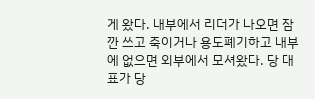게 왔다. 내부에서 리더가 나오면 잠깐 쓰고 죽이거나 용도폐기하고 내부에 없으면 외부에서 모셔왔다. 당 대표가 당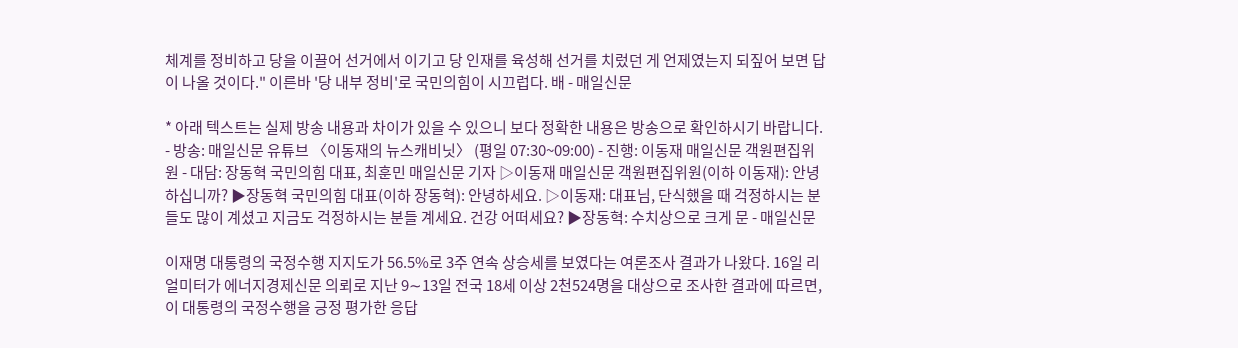체계를 정비하고 당을 이끌어 선거에서 이기고 당 인재를 육성해 선거를 치렀던 게 언제였는지 되짚어 보면 답이 나올 것이다." 이른바 '당 내부 정비'로 국민의힘이 시끄럽다. 배 - 매일신문

* 아래 텍스트는 실제 방송 내용과 차이가 있을 수 있으니 보다 정확한 내용은 방송으로 확인하시기 바랍니다. - 방송: 매일신문 유튜브 〈이동재의 뉴스캐비닛〉 (평일 07:30~09:00) - 진행: 이동재 매일신문 객원편집위원 - 대담: 장동혁 국민의힘 대표, 최훈민 매일신문 기자 ▷이동재 매일신문 객원편집위원(이하 이동재): 안녕하십니까? ▶장동혁 국민의힘 대표(이하 장동혁): 안녕하세요. ▷이동재: 대표님, 단식했을 때 걱정하시는 분들도 많이 계셨고 지금도 걱정하시는 분들 계세요. 건강 어떠세요? ▶장동혁: 수치상으로 크게 문 - 매일신문

이재명 대통령의 국정수행 지지도가 56.5%로 3주 연속 상승세를 보였다는 여론조사 결과가 나왔다. 16일 리얼미터가 에너지경제신문 의뢰로 지난 9∼13일 전국 18세 이상 2천524명을 대상으로 조사한 결과에 따르면, 이 대통령의 국정수행을 긍정 평가한 응답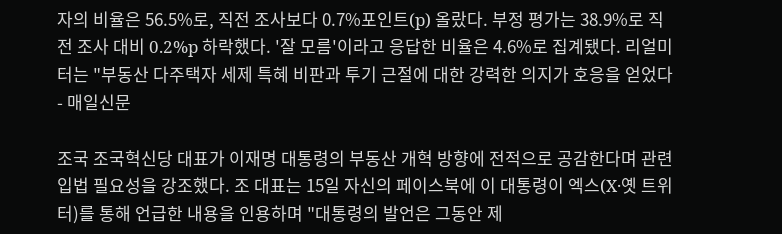자의 비율은 56.5%로, 직전 조사보다 0.7%포인트(p) 올랐다. 부정 평가는 38.9%로 직전 조사 대비 0.2%p 하락했다. '잘 모름'이라고 응답한 비율은 4.6%로 집계됐다. 리얼미터는 "부동산 다주택자 세제 특혜 비판과 투기 근절에 대한 강력한 의지가 호응을 얻었다 - 매일신문

조국 조국혁신당 대표가 이재명 대통령의 부동산 개혁 방향에 전적으로 공감한다며 관련 입법 필요성을 강조했다. 조 대표는 15일 자신의 페이스북에 이 대통령이 엑스(X·옛 트위터)를 통해 언급한 내용을 인용하며 "대통령의 발언은 그동안 제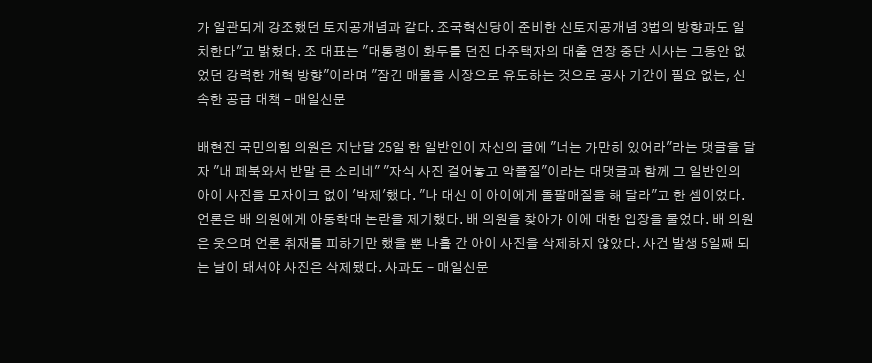가 일관되게 강조했던 토지공개념과 같다. 조국혁신당이 준비한 신토지공개념 3법의 방향과도 일치한다"고 밝혔다. 조 대표는 "대통령이 화두를 던진 다주택자의 대출 연장 중단 시사는 그동안 없었던 강력한 개혁 방향"이라며 "잠긴 매물을 시장으로 유도하는 것으로 공사 기간이 필요 없는, 신속한 공급 대책 - 매일신문

배현진 국민의힘 의원은 지난달 25일 한 일반인이 자신의 글에 "너는 가만히 있어라"라는 댓글을 달자 "내 페북와서 반말 큰 소리네" "자식 사진 걸어놓고 악플질"이라는 대댓글과 함께 그 일반인의 아이 사진을 모자이크 없이 '박제'했다. "나 대신 이 아이에게 돌팔매질을 해 달라"고 한 셈이었다. 언론은 배 의원에게 아동학대 논란을 제기했다. 배 의원을 찾아가 이에 대한 입장을 물었다. 배 의원은 웃으며 언론 취재를 피하기만 했을 뿐 나흘 간 아이 사진을 삭제하지 않았다. 사건 발생 5일째 되는 날이 돼서야 사진은 삭제됐다. 사과도 - 매일신문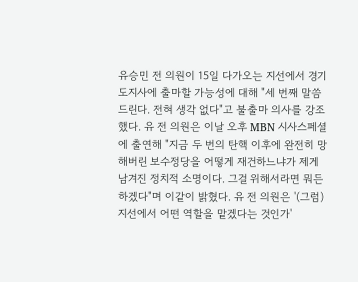유승민 전 의원이 15일 다가오는 지선에서 경기도지사에 출마할 가능성에 대해 "세 번째 말씀드린다. 전혀 생각 없다"고 불출마 의사를 강조했다. 유 전 의원은 이날 오후 MBN 시사스페셜에 출연해 "지금 두 번의 탄핵 이후에 완전히 망해버린 보수정당을 어떻게 재건하느냐가 제게 남겨진 정치적 소명이다. 그걸 위해서라면 뭐든 하겠다"며 이같이 밝혔다. 유 전 의원은 '(그럼) 지선에서 어떤 역할을 맡겠다는 것인가'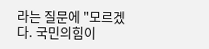라는 질문에 "모르겠다. 국민의힘이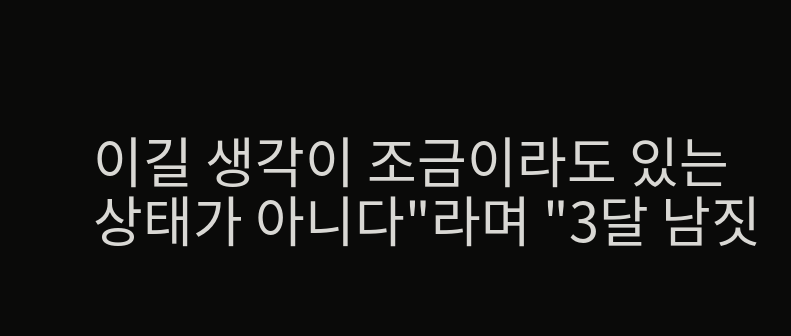이길 생각이 조금이라도 있는 상태가 아니다"라며 "3달 남짓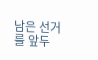남은 선거를 앞두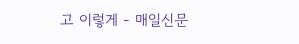고 이렇게 - 매일신문